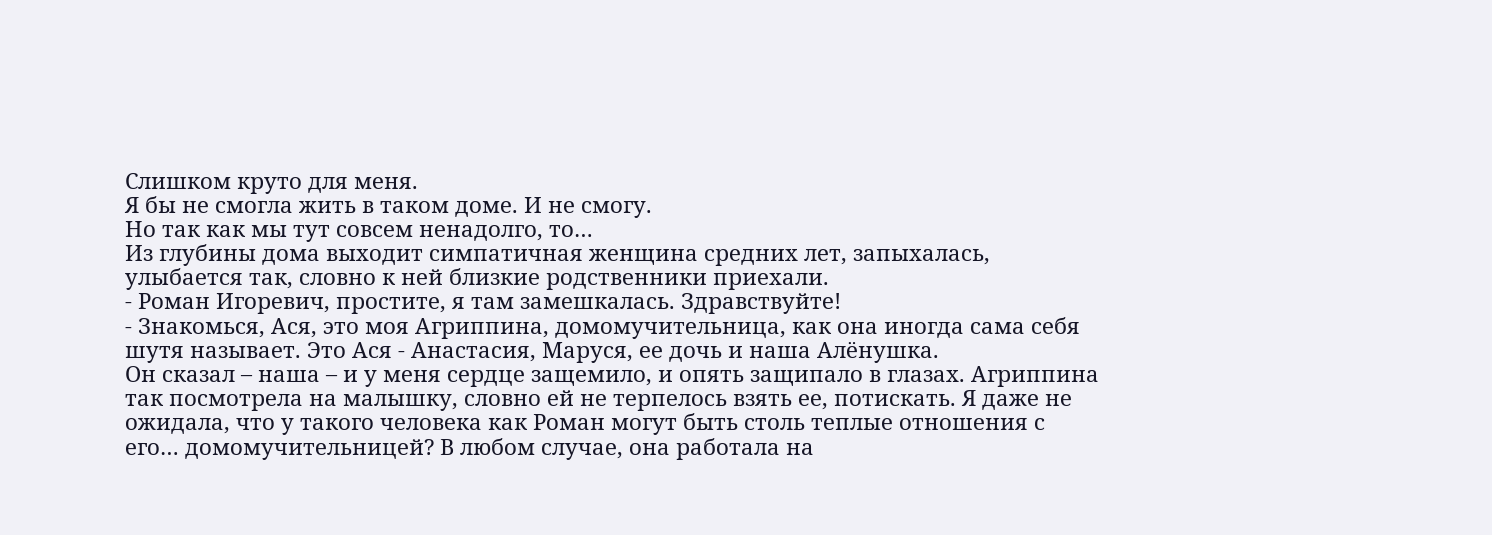Слишком круто для меня.
Я бы не смогла жить в таком доме. И не смогу.
Но так как мы тут совсем ненадолго, то…
Из глубины дома выходит симпатичная женщина средних лет, запыхалась, улыбается так, словно к ней близкие родственники приехали.
- Роман Игоревич, простите, я там замешкалась. Здравствуйте!
- Знакомься, Ася, это моя Агриппина, домомучительница, как она иногда сама себя шутя называет. Это Ася - Анастасия, Маруся, ее дочь и наша Алёнушка.
Он сказал – наша – и у меня сердце защемило, и опять защипало в глазах. Агриппина так посмотрела на малышку, словно ей не терпелось взять ее, потискать. Я даже не ожидала, что у такого человека как Роман могут быть столь теплые отношения с его… домомучительницей? В любом случае, она работала на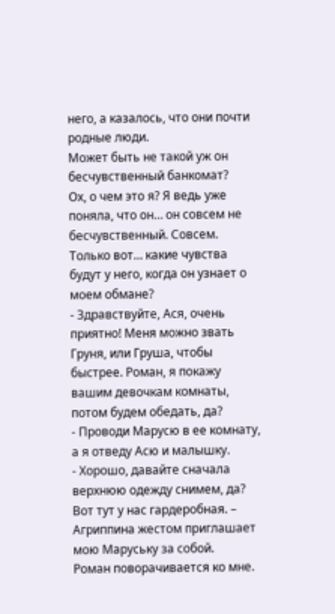него, а казалось, что они почти родные люди.
Может быть не такой уж он бесчувственный банкомат?
Ох, о чем это я? Я ведь уже поняла, что он… он совсем не бесчувственный. Совсем. Только вот… какие чувства будут у него, когда он узнает о моем обмане?
- Здравствуйте, Ася, очень приятно! Меня можно звать Груня, или Груша, чтобы быстрее. Роман, я покажу вашим девочкам комнаты, потом будем обедать, да?
- Проводи Марусю в ее комнату, а я отведу Асю и малышку.
- Хорошо, давайте сначала верхнюю одежду снимем, да? Вот тут у нас гардеробная. – Агриппина жестом приглашает мою Маруську за собой.
Роман поворачивается ко мне.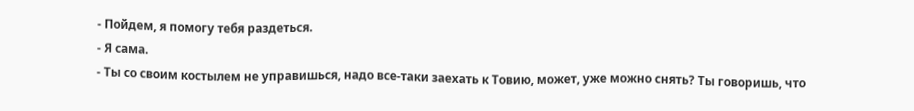- Пойдем, я помогу тебя раздеться.
- Я сама.
- Ты со своим костылем не управишься, надо все-таки заехать к Товию, может, уже можно снять? Ты говоришь, что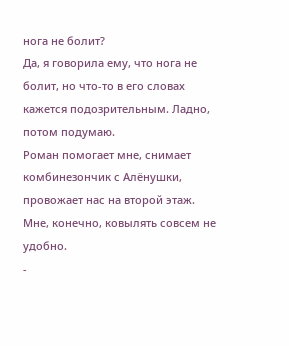нога не болит?
Да, я говорила ему, что нога не болит, но что-то в его словах кажется подозрительным. Ладно, потом подумаю.
Роман помогает мне, снимает комбинезончик с Алёнушки, провожает нас на второй этаж. Мне, конечно, ковылять совсем не удобно.
-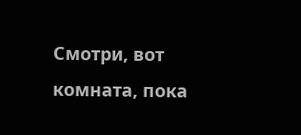Смотри, вот комната, пока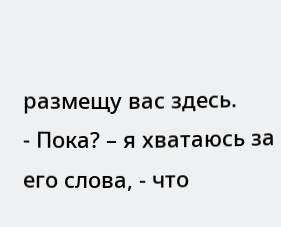размещу вас здесь.
- Пока? – я хватаюсь за его слова, - что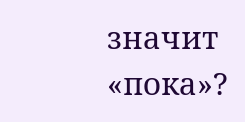значит «пока»?